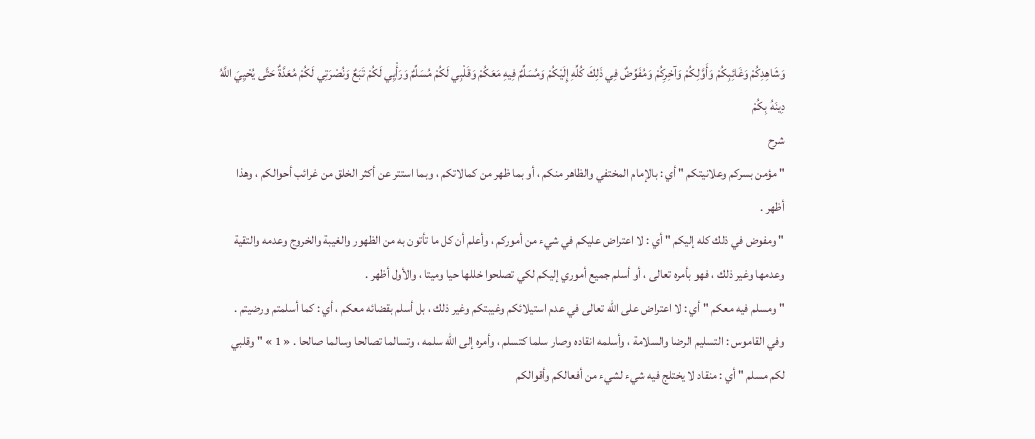وَشَاهِدِكُمْ وَغَائِبِكُمْ وَأَوَّلِكُمْ وَآخِرِكُمْ وَمُفَوِّضٌ فِي ذَلِكَ كُلِّهِ إِلَيْكُمْ وَمُسَلِّمٌ فِيهِ مَعَكُمْ وَقَلْبِي لَكُمْ مُسَلِّمٌ وَرَأْيِي لَكُمْ تَبَعٌ وَنُصْرَتِي لَكُمْ مُعَدَّةٌ حَتَّى يُحْيِيَ اللَّهُ دِينَهُ بِكُمْ
شرح
" مؤمن بسركم وعلانيتكم " أي : بالإمام المختفي والظاهر منكم ، أو بما ظهر من كمالاتكم ، وبما استتر عن أكثر الخلق من غرائب أحوالكم ، وهذا أظهر .
" ومفوض في ذلك كله إليكم " أي : لا اعتراض عليكم في شيء من أموركم ، وأعلم أن كل ما تأتون به من الظهور والغيبة والخروج وعدمه والتقية وعدمها وغير ذلك ، فهو بأمره تعالى ، أو أسلم جميع أموري إليكم لكي تصلحوا خللها حيا وميتا ، والأول أظهر .
" ومسلم فيه معكم " أي : لا اعتراض على الله تعالى في عدم استيلائكم وغيبتكم وغير ذلك ، بل أسلم بقضائه معكم ، أي : كما أسلمتم ورضيتم .
وفي القاموس : التسليم الرضا والسلامة ، وأسلمه انقاده وصار سلما كتسلم ، وأمره إلى الله سلمه ، وتسالما تصالحا وسالما صالحا . « 1 » " وقلبي لكم مسلم " أي : منقاد لا يختلج فيه شيء لشيء من أفعالكم وأقوالكم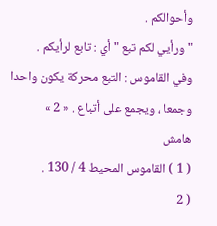وأحوالكم .
" ورأيي لكم تبع " أي : تابع لرأيكم .
وفي القاموس : التبع محركة يكون واحدا وجمعا ، ويجمع على أتباع . « 2 »
هامش
( 1 ) القاموس المحيط 4 / 130 .
( 2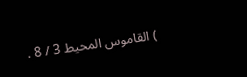) القاموس المحيط 3 / 8 .